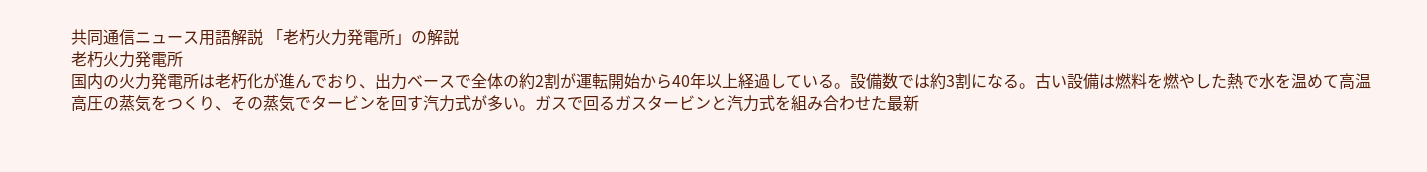共同通信ニュース用語解説 「老朽火力発電所」の解説
老朽火力発電所
国内の火力発電所は老朽化が進んでおり、出力ベースで全体の約2割が運転開始から40年以上経過している。設備数では約3割になる。古い設備は燃料を燃やした熱で水を温めて高温高圧の蒸気をつくり、その蒸気でタービンを回す汽力式が多い。ガスで回るガスタービンと汽力式を組み合わせた最新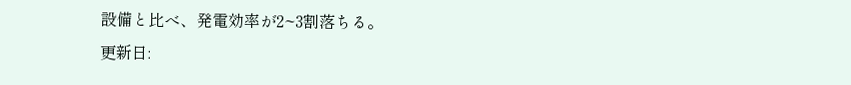設備と比べ、発電効率が2~3割落ちる。
更新日: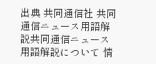出典 共同通信社 共同通信ニュース用語解説共同通信ニュース用語解説について 情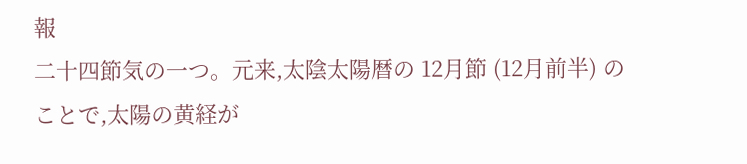報
二十四節気の一つ。元来,太陰太陽暦の 12月節 (12月前半) のことで,太陽の黄経が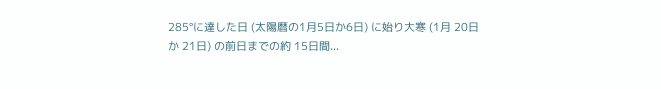285°に達した日 (太陽暦の1月5日か6日) に始り大寒 (1月 20日か 21日) の前日までの約 15日間...